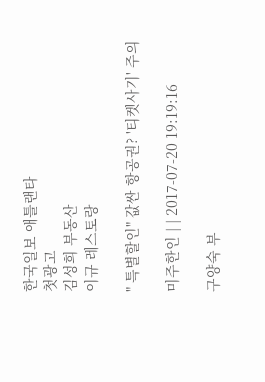한국일보 애틀랜타
첫광고
김성희 부동산
이규 레스토랑

" 특별할인" 값싼 항공권? '티켓사기' 주의

미주한인 | | 2017-07-20 19:19:16

구양숙 부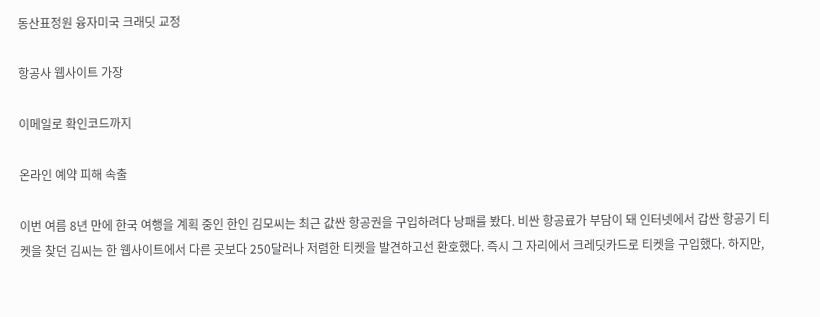동산표정원 융자미국 크래딧 교정

항공사 웹사이트 가장

이메일로 확인코드까지

온라인 예약 피해 속출

이번 여름 8년 만에 한국 여행을 계획 중인 한인 김모씨는 최근 값싼 항공권을 구입하려다 낭패를 봤다. 비싼 항공료가 부담이 돼 인터넷에서 갑싼 항공기 티켓을 찾던 김씨는 한 웹사이트에서 다른 곳보다 250달러나 저렴한 티켓을 발견하고선 환호했다. 즉시 그 자리에서 크레딧카드로 티켓을 구입했다. 하지만,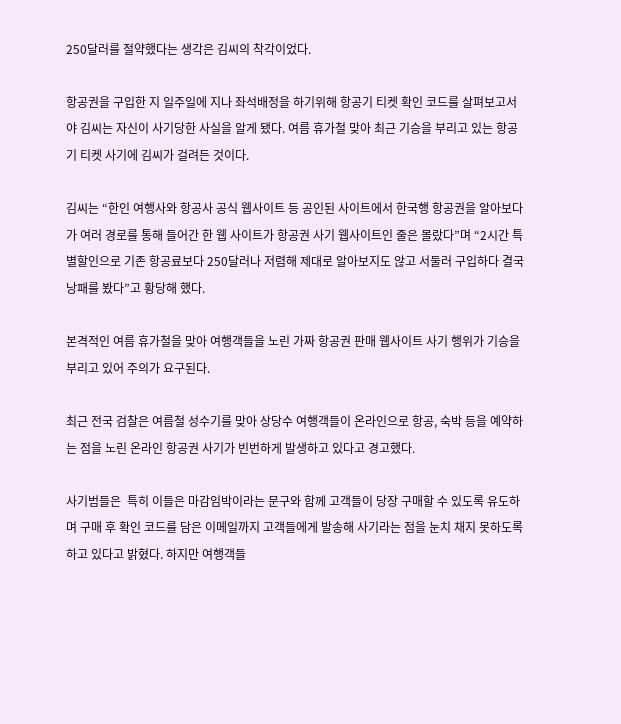250달러를 절약했다는 생각은 김씨의 착각이었다.

항공권을 구입한 지 일주일에 지나 좌석배정을 하기위해 항공기 티켓 확인 코드를 살펴보고서야 김씨는 자신이 사기당한 사실을 알게 됐다. 여름 휴가철 맞아 최근 기승을 부리고 있는 항공기 티켓 사기에 김씨가 걸려든 것이다.

김씨는 “한인 여행사와 항공사 공식 웹사이트 등 공인된 사이트에서 한국행 항공권을 알아보다가 여러 경로를 통해 들어간 한 웹 사이트가 항공권 사기 웹사이트인 줄은 몰랐다”며 “2시간 특별할인으로 기존 항공료보다 250달러나 저렴해 제대로 알아보지도 않고 서둘러 구입하다 결국 낭패를 봤다”고 황당해 했다.

본격적인 여름 휴가철을 맞아 여행객들을 노린 가짜 항공권 판매 웹사이트 사기 행위가 기승을 부리고 있어 주의가 요구된다.

최근 전국 검찰은 여름철 성수기를 맞아 상당수 여행객들이 온라인으로 항공, 숙박 등을 예약하는 점을 노린 온라인 항공권 사기가 빈번하게 발생하고 있다고 경고했다.

사기범들은  특히 이들은 마감임박이라는 문구와 함께 고객들이 당장 구매할 수 있도록 유도하며 구매 후 확인 코드를 담은 이메일까지 고객들에게 발송해 사기라는 점을 눈치 채지 못하도록 하고 있다고 밝혔다. 하지만 여행객들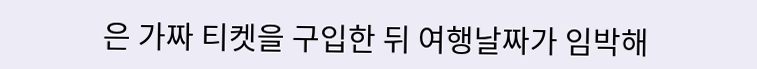은 가짜 티켓을 구입한 뒤 여행날짜가 임박해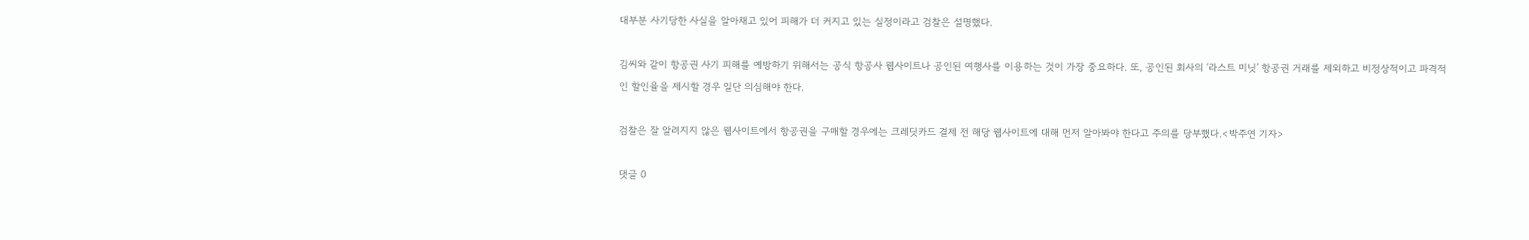대부분 사기당한 사실을 알아채고 있어 피해가 더 커지고 있는 실정이라고 검찰은 설명했다.

김씨와 같이 항공권 사기 피해를 예방하기 위해서는 공식 항공사 웹사이트나 공인된 여행사를 이용하는 것이 가장 중요하다. 또, 공인된 회사의 ‘라스트 미닛’ 항공권 거래를 제외하고 비정상적이고 파격적인 할인율을 제시할 경우 일단 의심해야 한다.

검찰은 잘 알려지지 않은 웹사이트에서 항공권을 구매할 경우에는 크레딧카드 결제 전 해당 웹사이트에 대해 먼저 알아봐야 한다고 주의를 당부했다.<박주연 기자>

댓글 0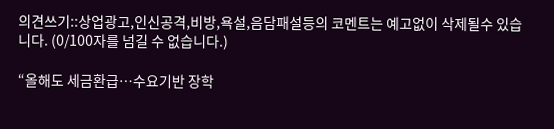의견쓰기::상업광고,인신공격,비방,욕설,음담패설등의 코멘트는 예고없이 삭제될수 있습니다. (0/100자를 넘길 수 없습니다.)

“올해도 세금환급…수요기반 장학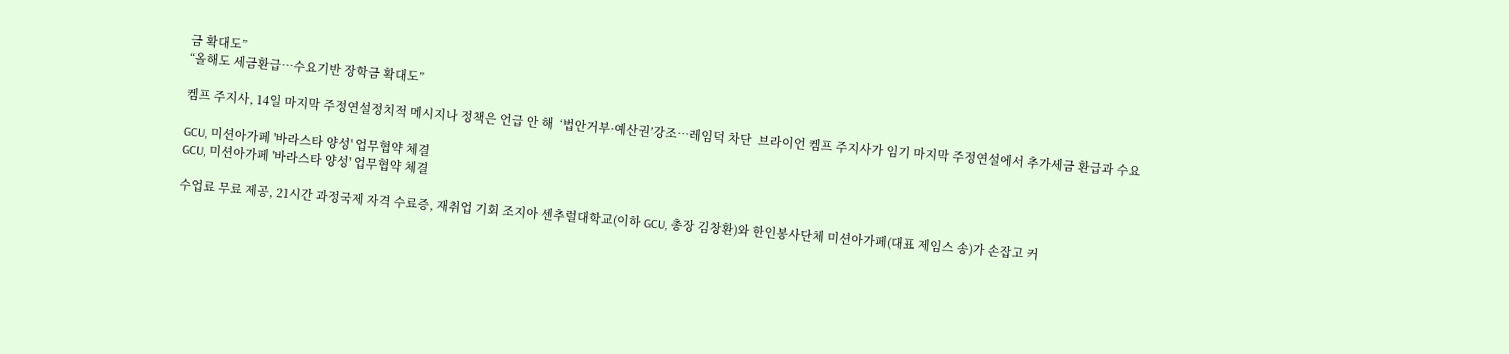금 확대도”
“올해도 세금환급…수요기반 장학금 확대도”

켐프 주지사, 14일 마지막 주정연설정치적 메시지나 정책은 언급 안 해  ‘법안거부·예산권’강조…레임덕 차단  브라이언 켐프 주지사가 임기 마지막 주정연설에서 추가세금 환급과 수요

GCU, 미션아가페 '바라스타 양성' 업무협약 체결
GCU, 미션아가페 '바라스타 양성' 업무협약 체결

수업료 무료 제공, 21시간 과정국제 자격 수료증, 재취업 기회 조지아 센추럴대학교(이하 GCU, 총장 김창환)와 한인봉사단체 미션아가페(대표 제임스 송)가 손잡고 커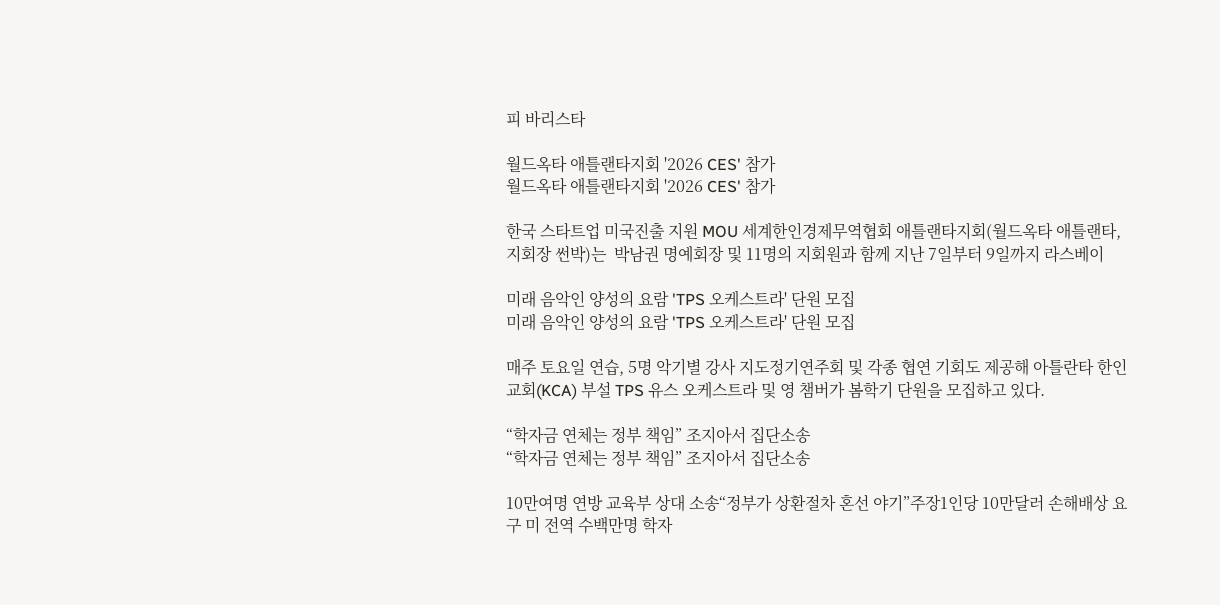피 바리스타

월드옥타 애틀랜타지회 '2026 CES' 참가
월드옥타 애틀랜타지회 '2026 CES' 참가

한국 스타트업 미국진출 지원 MOU 세계한인경제무역협회 애틀랜타지회(월드옥타 애틀랜타, 지회장 썬박)는  박남권 명예회장 및 11명의 지회원과 함께 지난 7일부터 9일까지 라스베이

미래 음악인 양성의 요람 'TPS 오케스트라' 단원 모집
미래 음악인 양성의 요람 'TPS 오케스트라' 단원 모집

매주 토요일 연습, 5명 악기별 강사 지도정기연주회 및 각종 협연 기회도 제공해 아틀란타 한인교회(KCA) 부설 TPS 유스 오케스트라 및 영 챔버가 봄학기 단원을 모집하고 있다.

“학자금 연체는 정부 책임” 조지아서 집단소송
“학자금 연체는 정부 책임” 조지아서 집단소송

10만여명 연방 교육부 상대 소송“정부가 상환절차 혼선 야기”주장1인당 10만달러 손해배상 요구 미 전역 수백만명 학자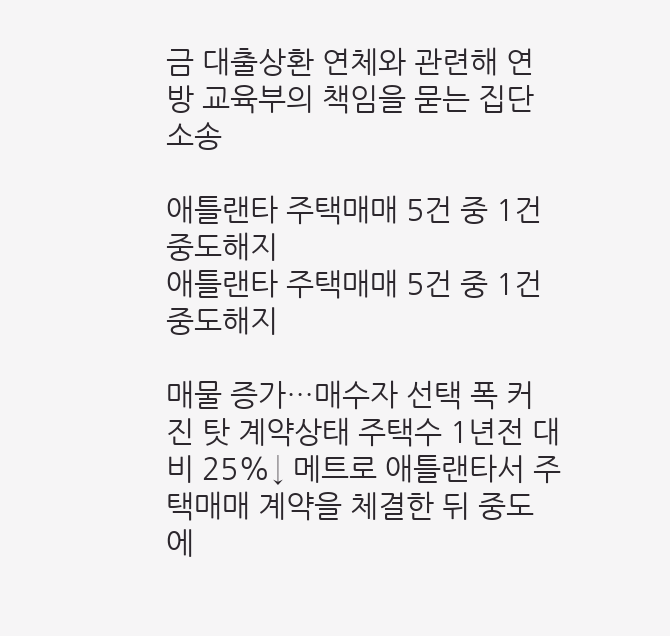금 대출상환 연체와 관련해 연방 교육부의 책임을 묻는 집단소송

애틀랜타 주택매매 5건 중 1건 중도해지
애틀랜타 주택매매 5건 중 1건 중도해지

매물 증가…매수자 선택 폭 커진 탓 계약상태 주택수 1년전 대비 25%↓ 메트로 애틀랜타서 주택매매 계약을 체결한 뒤 중도에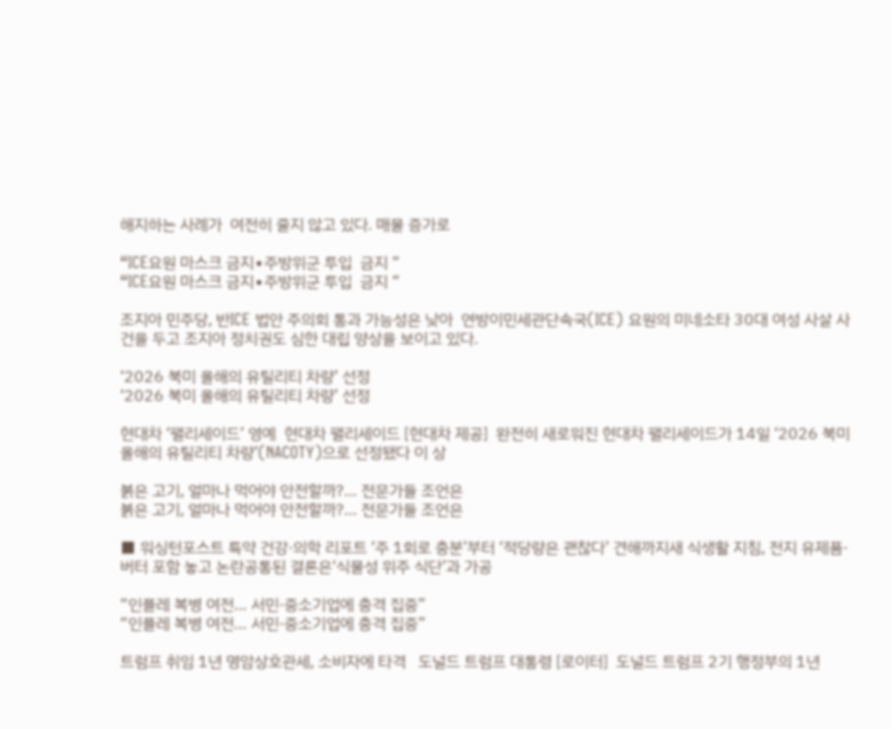해지하는 사례가  여전히 줄지 않고 있다. 매물 증가로

“ICE요원 마스크 금지∙주방위군 투입  금지 “
“ICE요원 마스크 금지∙주방위군 투입  금지 “

조지아 민주당, 반ICE 법안 주의회 통과 가능성은 낮아  연방이민세관단속국(ICE) 요원의 미네소타 30대 여성 사살 사건을 두고 조지아 정치권도 심한 대립 양상을 보이고 있다.

‘2026 북미 올해의 유틸리티 차량’ 선정
‘2026 북미 올해의 유틸리티 차량’ 선정

현대차 ‘팰리세이드’ 영예  현대차 팰리세이드 [현대차 제공]  완전히 새로워진 현대차 팰리세이드가 14일 ‘2026 북미 올해의 유틸리티 차량’(NACOTY)으로 선정됐다 이 상

붉은 고기, 얼마나 먹어야 안전할까?… 전문가들 조언은
붉은 고기, 얼마나 먹어야 안전할까?… 전문가들 조언은

■ 워싱턴포스트 특약 건강·의학 리포트 ‘주 1회로 충분’부터 ‘적당량은 괜찮다’ 견해까지새 식생활 지침, 전지 유제품·버터 포함 놓고 논란공통된 결론은‘식물성 위주 식단’과 가공

“인플레 복병 여전… 서민·중소기업에 충격 집중”
“인플레 복병 여전… 서민·중소기업에 충격 집중”

트럼프 취임 1년 명암상호관세, 소비자에 타격   도널드 트럼프 대통령 [로이터]  도널드 트럼프 2기 행정부의 1년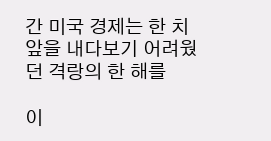간 미국 경제는 한 치 앞을 내다보기 어려웠던 격랑의 한 해를

이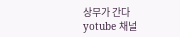상무가 간다 yotube 채널